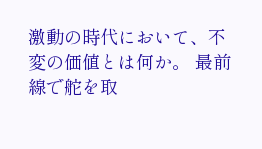激動の時代において、不変の価値とは何か。 最前線で舵を取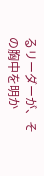るリーダーが、その胸中を明か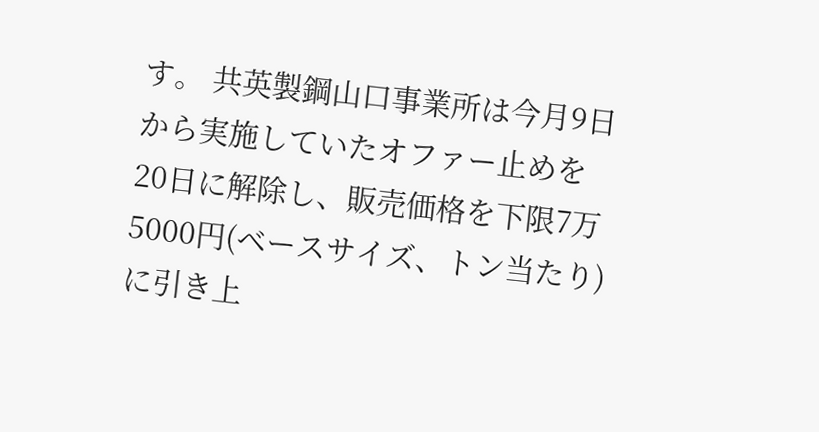す。 共英製鋼山口事業所は今月9日から実施していたオファー止めを20日に解除し、販売価格を下限7万5000円(ベースサイズ、トン当たり)に引き上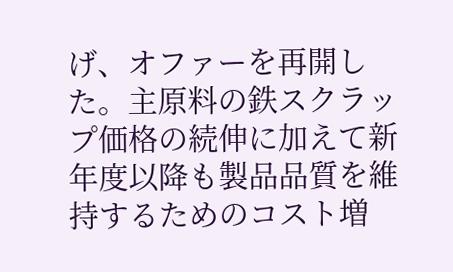げ、オファーを再開した。主原料の鉄スクラップ価格の続伸に加えて新年度以降も製品品質を維持するためのコスト増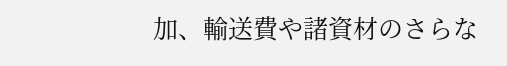加、輸送費や諸資材のさらな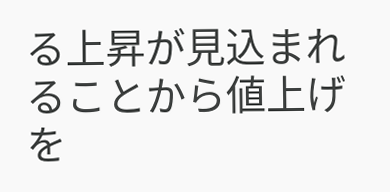る上昇が見込まれることから値上げを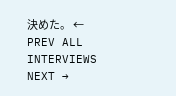決めた。 ← PREV ALL INTERVIEWS NEXT →